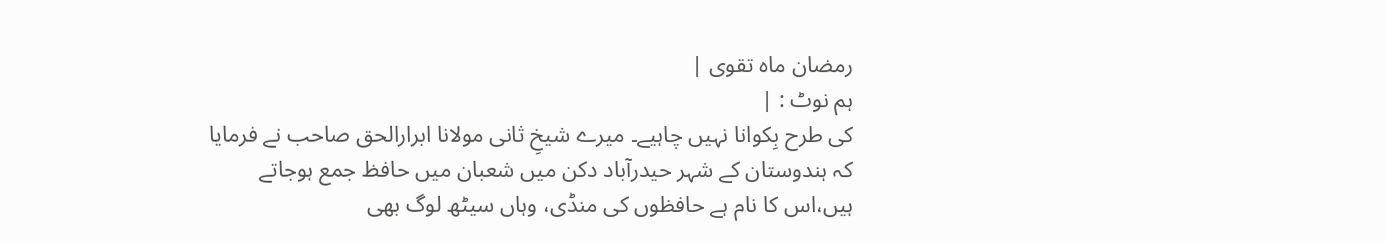رمضان ماہ تقوی |
ہم نوٹ : |
کی طرح بِکوانا نہیں چاہیے۔ میرے شیخِ ثانی مولانا ابرارالحق صاحب نے فرمایا کہ ہندوستان کے شہر حیدرآباد دکن میں شعبان میں حافظ جمع ہوجاتے ہیں،اس کا نام ہے حافظوں کی منڈی، وہاں سیٹھ لوگ بھی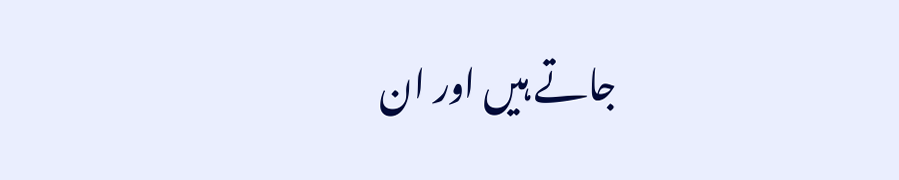جاتے ہیں اور ان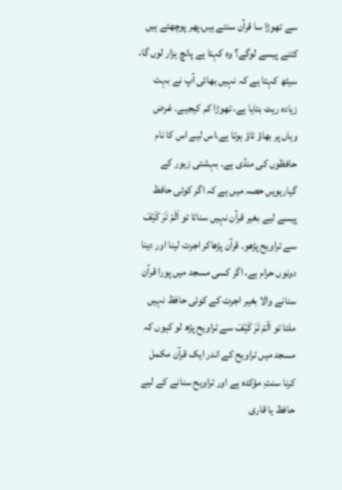سے تھوڑا سا قرآن سنتے ہیں،پھر پوچھتے ہیں کتنے پیسے لوگے؟ وہ کہتا ہے پانچ ہزار لوں گا، سیٹھ کہتا ہے کہ نہیں بھائی آپ نے بہت زیادہ ریٹ بتایا ہے، تھوڑا کم کیجیے۔ غرض وہاں پر بھاؤ تاؤ ہوتا ہے،اس لیے اس کا نام حافظوں کی منڈی ہے۔ بہشتی زیور کے گیارہویں حصہ میں ہے کہ اگر کوئی حافظ پیسے لیے بغیر قرآن نہیں سناتا تو اَلَمۡ تَرَ کَیۡفَ سے تراویح پڑھو۔ قرآن پڑھاکر اجرت لینا اور دینا دونوں حرام ہے، اگر کسی مسجد میں پورا قرآن سنانے والا بغیر اجرت کے کوئی حافظ نہیں ملتا تو اَلَمۡ تَرَ کَیۡفَ سے تراویح پڑھ لو کیوں کہ مسجد میں تراویح کے اندر ایک قرآن مکمل کرنا سنتِ مؤکدہ ہے اور تراویح سنانے کے لیے حافظ یا قاری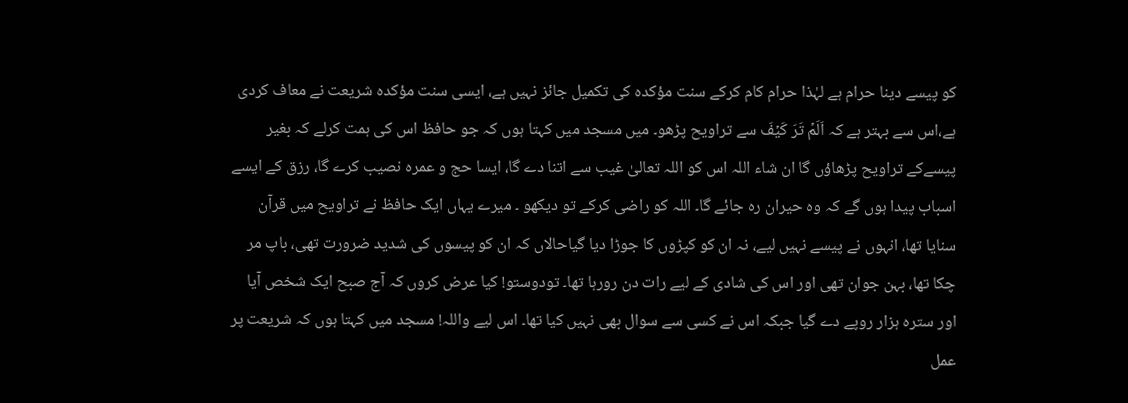کو پیسے دینا حرام ہے لہٰذا حرام کام کرکے سنت مؤکدہ کی تکمیل جائز نہیں ہے، ایسی سنت مؤکدہ شریعت نے معاف کردی ہے،اس سے بہتر ہے کہ اَلَمۡ تَرَ کَیۡفَ سے تراویح پڑھو۔ میں مسجد میں کہتا ہوں کہ جو حافظ اس کی ہمت کرلے کہ بغیر پیسےکے تراویح پڑھاؤں گا ان شاء اللہ اس کو اللہ تعالیٰ غیب سے اتنا دے گا، ایسا حج و عمرہ نصیب کرے گا، رزق کے ایسے اسباب پیدا ہوں گے کہ وہ حیران رہ جائے گا۔ اللہ کو راضی کرکے تو دیکھو ۔ میرے یہاں ایک حافظ نے تراویح میں قرآن سنایا تھا، انہوں نے پیسے نہیں لیے، نہ ان کو کپڑوں کا جوڑا دیا گیاحالاں کہ ان کو پیسوں کی شدید ضرورت تھی، باپ مر چکا تھا، بہن جوان تھی اور اس کی شادی کے لیے رات دن رورہا تھا۔ تودوستو! کیا عرض کروں کہ آج صبح ایک شخص آیا اور سترہ ہزار روپے دے گیا جبکہ اس نے کسی سے سوال بھی نہیں کیا تھا۔ اس لیے واللہ! مسجد میں کہتا ہوں کہ شریعت پر عمل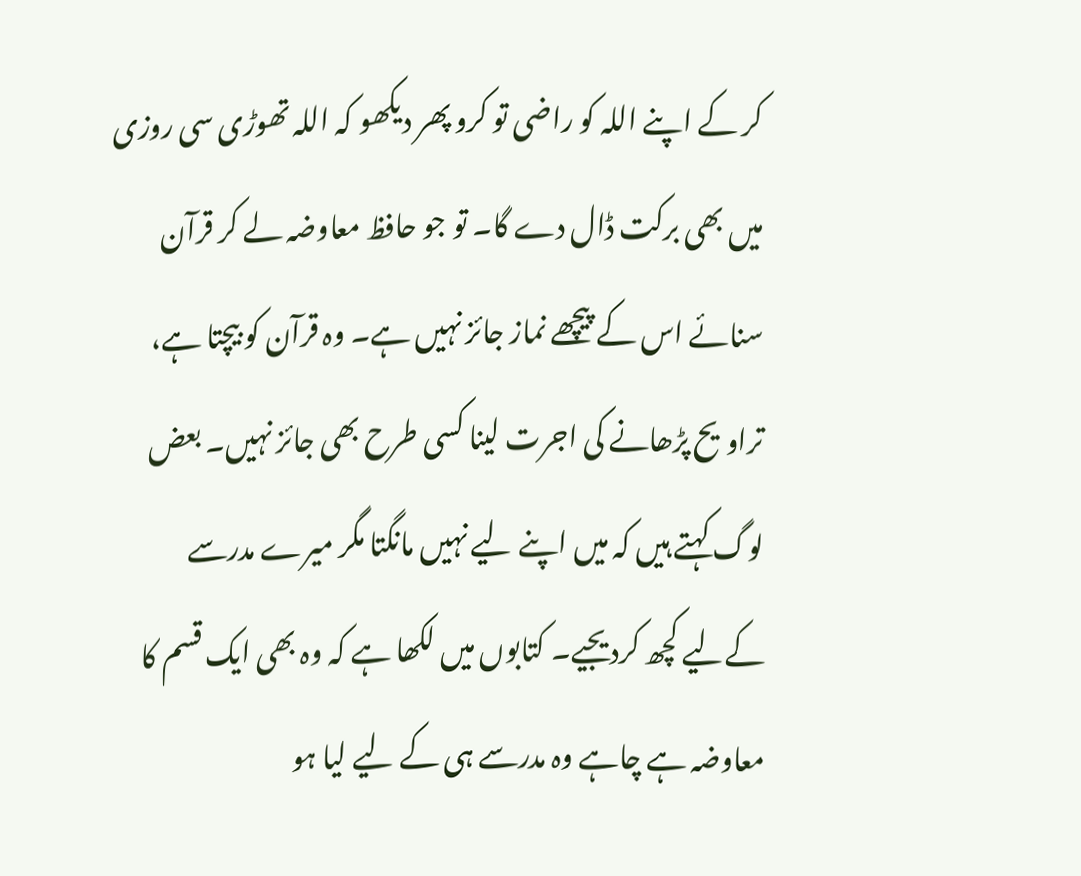کر کے اپنے اللہ کو راضی تو کرو پھر دیکھو کہ اللہ تھوڑی سی روزی میں بھی برکت ڈال دے گا۔ تو جو حافظ معاوضہ لے کر قرآن سنائے اس کے پیچھے نماز جائز نہیں ہے۔ وہ قرآن کو بیچتا ہے، تراویح پڑھانے کی اجرت لینا کسی طرح بھی جائز نہیں۔ بعض لوگ کہتے ہیں کہ میں اپنے لیے نہیں مانگتا مگر میرے مدرسے کےلیے کچھ کردیجیے۔ کتابوں میں لکھا ہے کہ وہ بھی ایک قسم کا معاوضہ ہے چاہے وہ مدرسے ہی کے لیے لیا ہو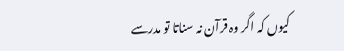کیوں کہ اگر وہ قرآن نہ سناتا تو مدرسے